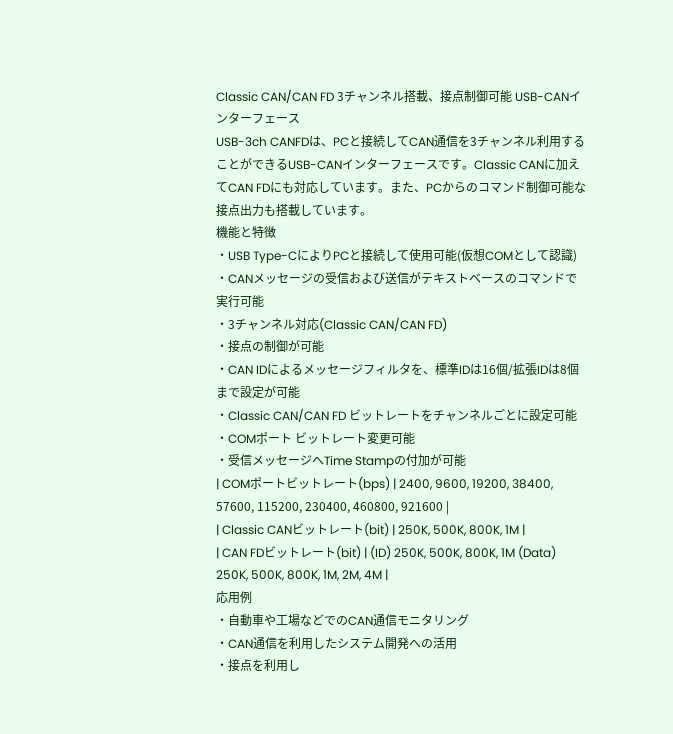Classic CAN/CAN FD 3チャンネル搭載、接点制御可能 USB-CANインターフェース
USB-3ch CANFDは、PCと接続してCAN通信を3チャンネル利用することができるUSB-CANインターフェースです。Classic CANに加えてCAN FDにも対応しています。また、PCからのコマンド制御可能な接点出力も搭載しています。
機能と特徴
・USB Type-CによりPCと接続して使用可能(仮想COMとして認識)
・CANメッセージの受信および送信がテキストベースのコマンドで実行可能
・3チャンネル対応(Classic CAN/CAN FD)
・接点の制御が可能
・CAN IDによるメッセージフィルタを、標準IDは16個/拡張IDは8個まで設定が可能
・Classic CAN/CAN FD ビットレートをチャンネルごとに設定可能
・COMポート ビットレート変更可能
・受信メッセージへTime Stampの付加が可能
| COMポートビットレート(bps) | 2400, 9600, 19200, 38400, 57600, 115200, 230400, 460800, 921600 |
| Classic CANビットレート(bit) | 250K, 500K, 800K, 1M |
| CAN FDビットレート(bit) | (ID) 250K, 500K, 800K, 1M (Data) 250K, 500K, 800K, 1M, 2M, 4M |
応用例
・自動車や工場などでのCAN通信モニタリング
・CAN通信を利用したシステム開発への活用
・接点を利用し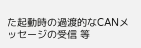た起動時の過渡的なCANメッセージの受信 等